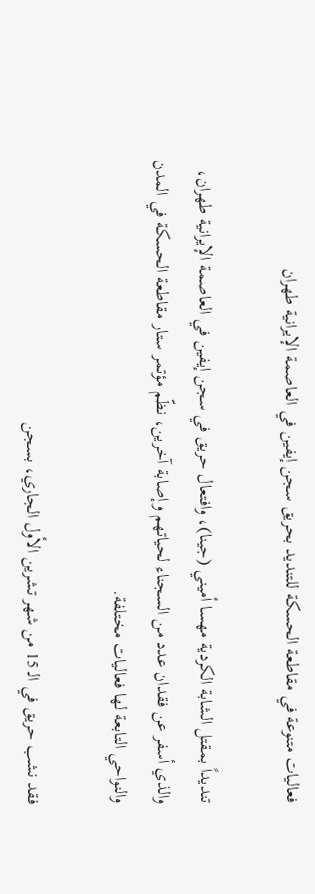فعاليات متنوعة في مقاطعة الحسكة للتنديد بحريق سجن إيفين في العاصمة الإيرانية طهران

تنديداً بمقتل الشابة الكردية مهسا أميني (جينا)، وافتعال حريق في سجن إيفين في العاصمة الإيرانية طهران، والذي أسفر عن فقدان عدد من السجناء لحياتهم وإصابة آخرين، نظّم مؤتمر ستار مقاطعة الحسكة في المدن والنواحي التابعة لها فعاليات مختلفة.

فقد نشب حريق في الـ 15 من شهر تشرين الأول الجاري، بسجن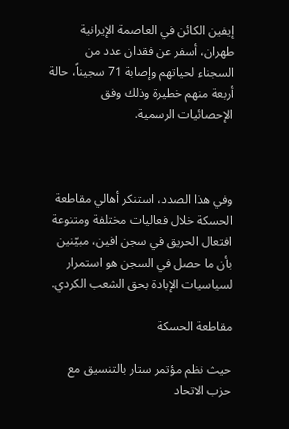إيفين الكائن في العاصمة الإيرانية طهران، أسفر عن فقدان عدد من السجناء لحياتهم وإصابة 71 سجيناً، حالة أربعة منهم خطيرة وذلك وفق الإحصائيات الرسمية.



وفي هذا الصدد، استنكر أهالي مقاطعة الحسكة خلال فعاليات مختلفة ومتنوعة افتعال الحريق في سجن افين، مبيّنين بأن ما حصل في السجن هو استمرار لسياسيات الإبادة بحق الشعب الكردي.

مقاطعة الحسكة

حيث نظم مؤتمر ستار بالتنسيق مع حزب الاتحاد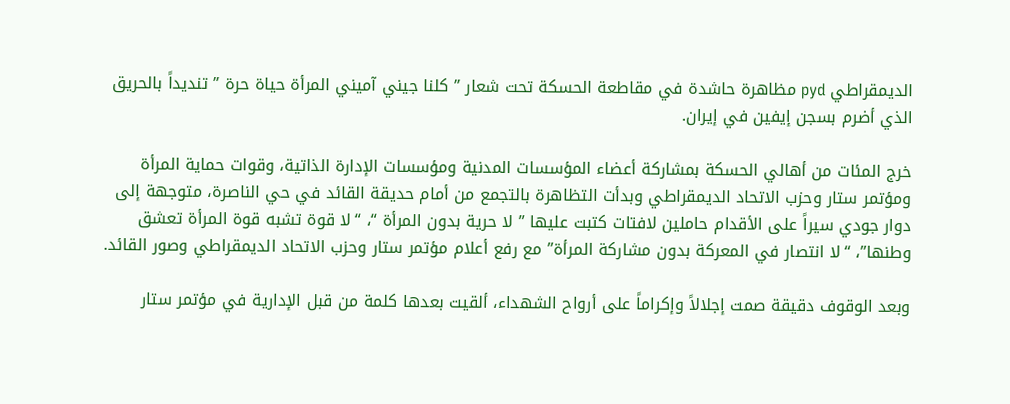الديمقراطي pyd مظاهرة حاشدة في مقاطعة الحسكة تحت شعار ” كلنا جيني آميني المرأة حياة حرة ” تنديداً بالحريق الذي أضرم بسجن إيفين في إيران.

خرج المئات من أهالي الحسكة بمشاركة أعضاء المؤسسات المدنية ومؤسسات الإدارة الذاتية، وقوات حماية المرأة ومؤتمر ستار وحزب الاتحاد الديمقراطي وبدأت التظاهرة بالتجمع من أمام حديقة القائد في حي الناصرة، متوجهة إلى دوار جودي سيراً على الأقدام حاملين لافتات كتبت عليها ” لا حرية بدون المرأة “، “لا قوة تشبه قوة المرأة تعشق وطنها”، “لا انتصار في المعركة بدون مشاركة المرأة” مع رفع أعلام مؤتمر ستار وحزب الاتحاد الديمقراطي وصور القائد.

وبعد الوقوف دقيقة صمت إجلالاً وإكراماً على أرواح الشهداء، ألقيت بعدها كلمة من قبل الإدارية في مؤتمر ستار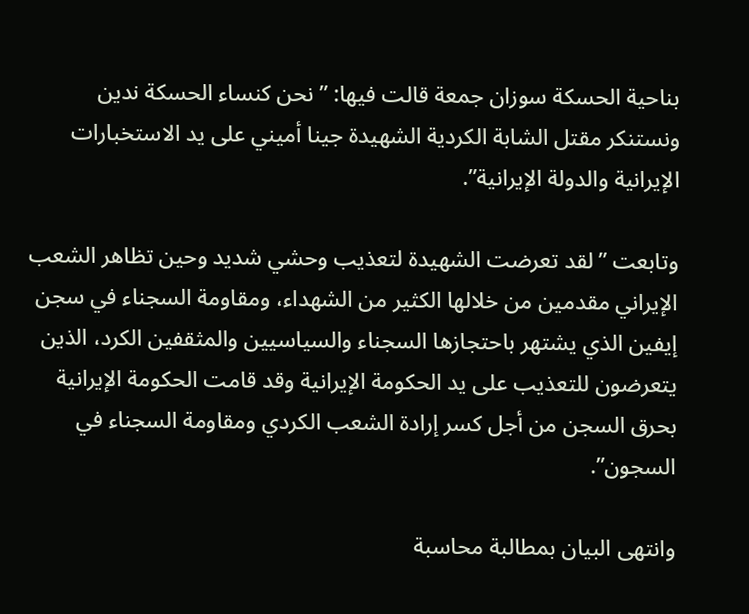بناحية الحسكة سوزان جمعة قالت فيها: ” نحن كنساء الحسكة ندين ونستنكر مقتل الشابة الكردية الشهيدة جينا أميني على يد الاستخبارات الإيرانية والدولة الإيرانية”.

وتابعت ” لقد تعرضت الشهيدة لتعذيب وحشي شديد وحين تظاهر الشعب الإيراني مقدمين من خلالها الكثير من الشهداء، ومقاومة السجناء في سجن إيفين الذي يشتهر باحتجازها السجناء والسياسيين والمثقفين الكرد، الذين يتعرضون للتعذيب على يد الحكومة الإيرانية وقد قامت الحكومة الإيرانية بحرق السجن من أجل كسر إرادة الشعب الكردي ومقاومة السجناء في السجون”.

وانتهى البيان بمطالبة محاسبة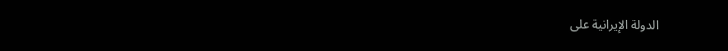الدولة الإيرانية على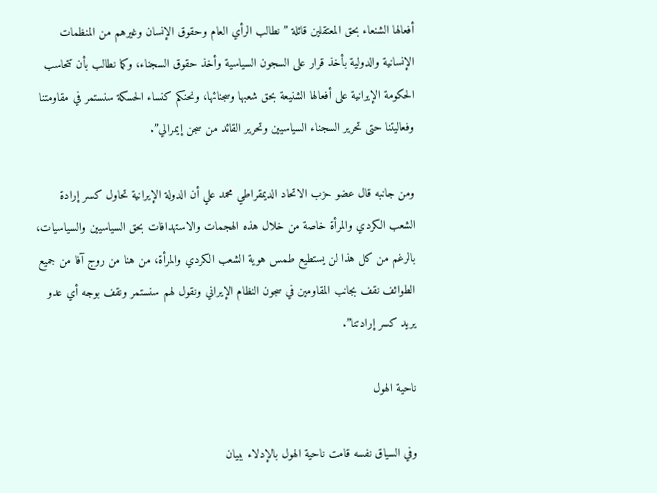أفعالها الشنعاء بحق المعتقلين قائلة ” نطالب الرأي العام وحقوق الإنسان وغيرهم من المنظمات الإنسانية والدولية بأخذ قرار على السجون السياسية وأخذ حقوق السجناء، وكما نطالب بأن تتحاسب الحكومة الإيرانية على أفعالها الشنيعة بحق شعبها وسجنائها، ونحنكم كنساء الحسكة سنستمر في مقاومتنا وفعاليتنا حتى تحرير السجناء السياسيين وتحرير القائد من سجن إيمرالي”.

ومن جانبه قال عضو حزب الاتحاد الديمقراطي محمد علي أن الدولة الإيرانية تحاول كسر إرادة الشعب الكردي والمرأة خاصة من خلال هذه الهجمات والاستهدافات بحق السياسيين والسياسيات، بالرغم من كل هذا لن يستطيع طمس هوية الشعب الكردي والمرأة، من هنا من روج آفا من جميع الطوائف نقف بجانب المقاومين في سجون النظام الإيراني ونقول لهم سنستمر ونقف بوجه أي عدو يريد كسر إرادتنا”.

ناحية الهول

وفي السياق نفسه قامت ناحية الهول بالإدلاء ببيان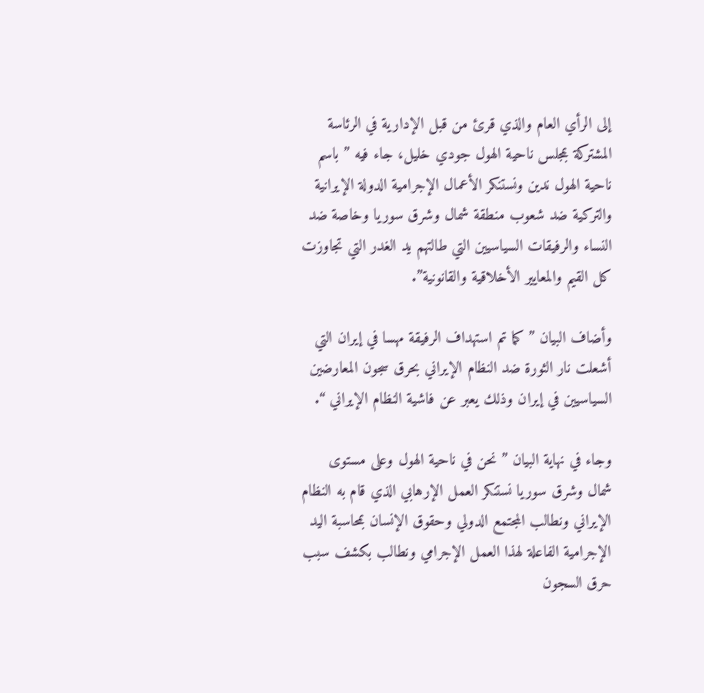إلى الرأي العام والذي قرئ من قبل الإدارية في الرئاسة المشتركة بمجلس ناحية الهول جودي خليل، جاء فيه ” باسم ناحية الهول ندين ونستنكر الأعمال الإجرامية الدولة الإيرانية والتركية ضد شعوب منطقة شمال وشرق سوريا وخاصة ضد النساء والرفيقات السياسيين التي طالتهم يد الغدر التي تجاوزت كل القيم والمعايير الأخلاقية والقانونية”.

وأضاف البيان ” كما تم استهداف الرفيقة مهسا في إيران التي أشعلت نار الثورة ضد النظام الإيراني بحرق سجون المعارضين السياسيين في إيران وذلك يعبر عن فاشية النظام الإيراني “.

وجاء في نهاية البيان ” نحن في ناحية الهول وعلى مستوى شمال وشرق سوريا نستنكر العمل الإرهابي الذي قام به النظام الإيراني ونطالب المجتمع الدولي وحقوق الإنسان بمحاسبة اليد الإجرامية الفاعلة لهذا العمل الإجرامي ونطالب بكشف سبب حرق السجون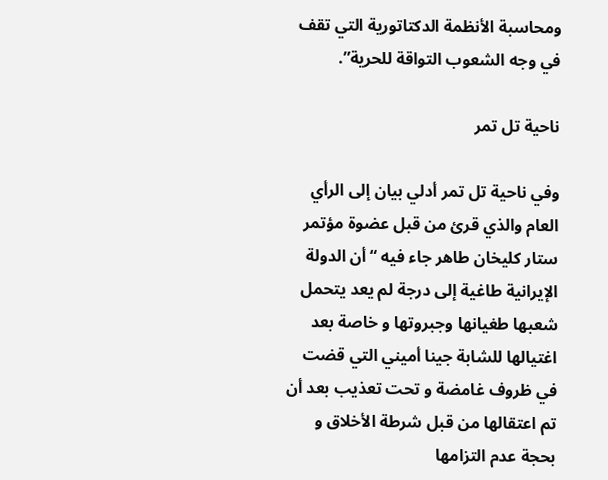ومحاسبة الأنظمة الدكتاتورية التي تقف في وجه الشعوب التواقة للحرية”.

ناحية تل تمر

وفي ناحية تل تمر أدلي بيان إلى الرأي العام والذي قرئ من قبل عضوة مؤتمر ستار كليخان طاهر جاء فيه “أن الدولة الإيرانية طاغية إلى درجة لم يعد يتحمل شعبها طغيانها وجبروتها و خاصة بعد اغتيالها للشابة جينا أميني التي قضت في ظروف غامضة و تحت تعذيب بعد أن تم اعتقالها من قبل شرطة الأخلاق و بحجة عدم التزامها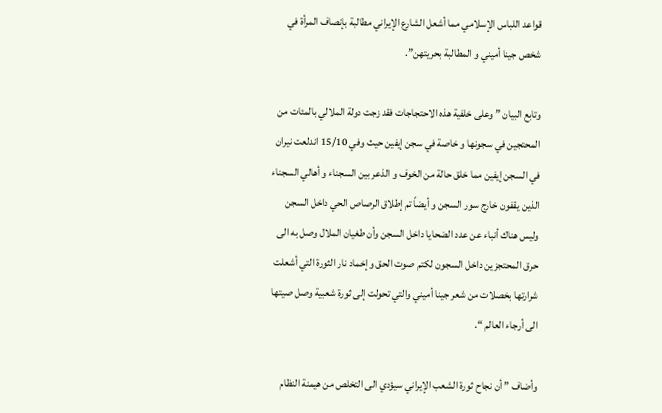قواعد اللباس الإسلامي مما أشعل الشارع الإيراني مطالبة بإنصاف المرأة في شخص جينا أميني و المطالبة بحريتهن”.

وتابع البيان ” وعلى خلفية هذه الاحتجاجات فقد زجت دولة الملالي بالمئات من المحتجين في سجونها و خاصة في سجن إيفين حيث وفي 15/10 اندلعت نيران في السجن إيفين مما خلق حالة من الخوف و الذعر بين السجناء و أهالي السجناء الذين يقفون خارج سور السجن و أيضاً تم إطلاق الرصاص الحي داخل السجن وليس هناك أنباء عن عدد الضحايا داخل السجن وأن طغيان الملال وصل به الى حرق المحتجزين داخل السجون لكتم صوت الحق وإخماد نار الثورة التي أشعلت شرارتها بخصلات من شعر جينا أميني والتي تحولت إلى ثورة شعبية وصل صيتها الى أرجاء العالم “.

وأضاف ” أن نجاح ثورة الشعب الإيراني سيؤدي الى التخلص من هيمنة النظام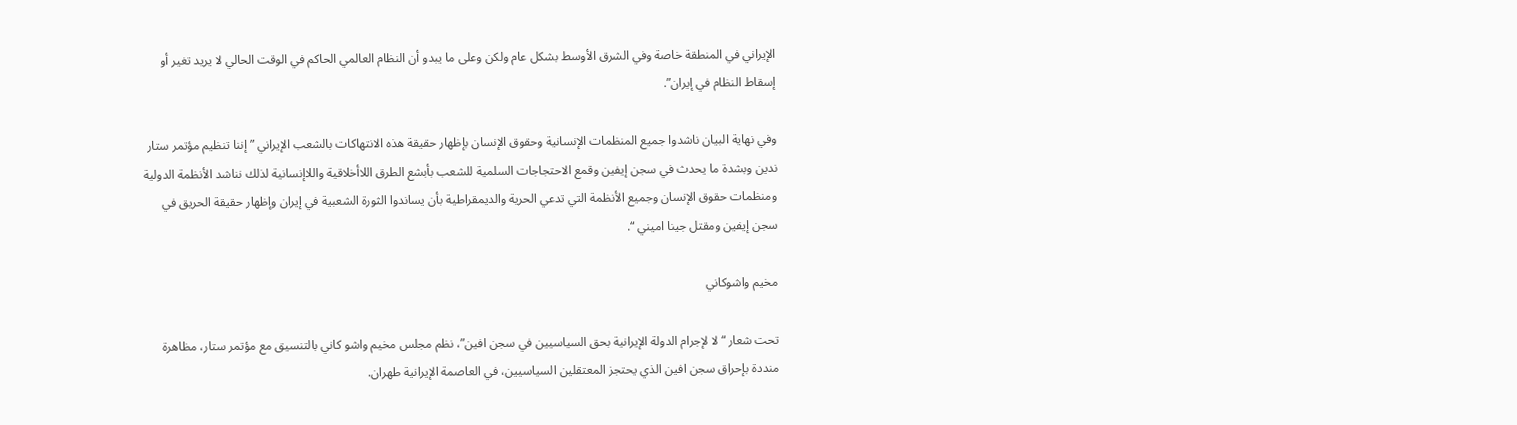الإيراني في المنطقة خاصة وفي الشرق الأوسط بشكل عام ولكن وعلى ما يبدو أن النظام العالمي الحاكم في الوقت الحالي لا يريد تغير أو إسقاط النظام في إيران”.

وفي نهاية البيان ناشدوا جميع المنظمات الإنسانية وحقوق الإنسان بإظهار حقيقة هذه الانتهاكات بالشعب الإيراني ” إننا تنظيم مؤتمر ستار ندين وبشدة ما يحدث في سجن إيفين وقمع الاحتجاجات السلمية للشعب بأبشع الطرق اللاأخلاقية واللاإنسانية لذلك نناشد الأنظمة الدولية ومنظمات حقوق الإنسان وجميع الأنظمة التي تدعي الحرية والديمقراطية بأن يساندوا الثورة الشعبية في إيران وإظهار حقيقة الحريق في سجن إيفين ومقتل جينا اميني “.

مخيم واشوكاني

تحت شعار “لا لإجرام الدولة الإيرانية بحق السياسيين في سجن افين”، نظم مجلس مخيم واشو كاني بالتنسيق مع مؤتمر ستار، مظاهرة منددة بإحراق سجن افين الذي يحتجز المعتقلين السياسيين، في العاصمة الإيرانية طهران.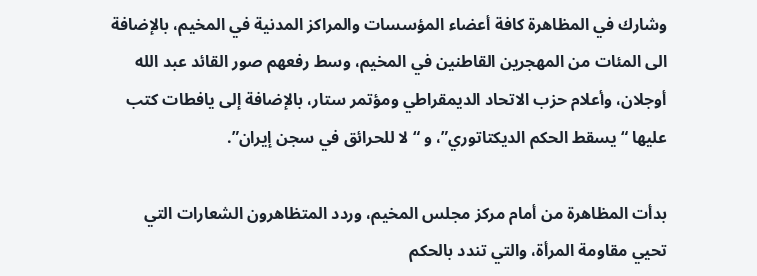وشارك في المظاهرة كافة أعضاء المؤسسات والمراكز المدنية في المخيم، بالإضافة الى المئات من المهجرين القاطنين في المخيم، وسط رفعهم صور القائد عبد الله أوجلان، وأعلام حزب الاتحاد الديمقراطي ومؤتمر ستار، بالإضافة إلى يافطات كتب عليها “يسقط الحكم الديكتاتوري”، و “لا للحرائق في سجن إيران”.

بدأت المظاهرة من أمام مركز مجلس المخيم، وردد المتظاهرون الشعارات التي تحيي مقاومة المرأة، والتي تندد بالحكم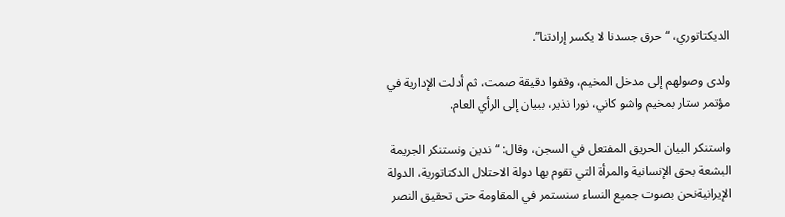الديكتاتوري، “حرق جسدنا لا يكسر إرادتنا”.

ولدى وصولهم إلى مدخل المخيم، وقفوا دقيقة صمت، ثم أدلت الإدارية في مؤتمر ستار بمخيم واشو كاني، نورا نذير، ببيان إلى الرأي العام.

واستنكر البيان الحريق المفتعل في السجن، وقال: “ندين ونستنكر الجريمة البشعة بحق الإنسانية والمرأة التي تقوم بها دولة الاحتلال الدكتاتورية، الدولة الإيرانيةنحن بصوت جميع النساء سنستمر في المقاومة حتى تحقيق النصر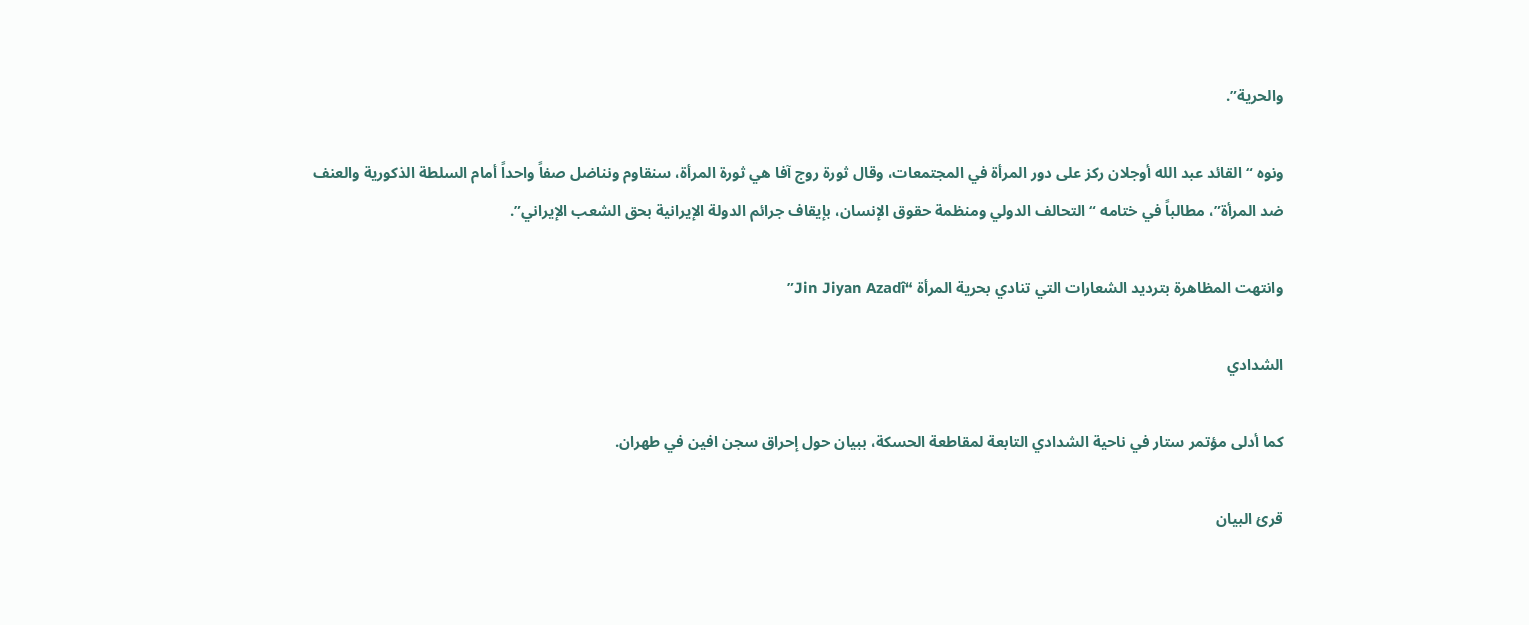والحرية”.

ونوه “القائد عبد الله أوجلان ركز على دور المرأة في المجتمعات، وقال ثورة روج آفا هي ثورة المرأة، سنقاوم ونناضل صفاً واحداً أمام السلطة الذكورية والعنف ضد المرأة”، مطالباً في ختامه “التحالف الدولي ومنظمة حقوق الإنسان، بإيقاف جرائم الدولة الإيرانية بحق الشعب الإيراني”.

وانتهت المظاهرة بترديد الشعارات التي تنادي بحرية المرأة “Jin Jiyan Azadî”

الشدادي

كما أدلى مؤتمر ستار في ناحية الشدادي التابعة لمقاطعة الحسكة، ببيان حول إحراق سجن افين في طهران.

قرئ البيان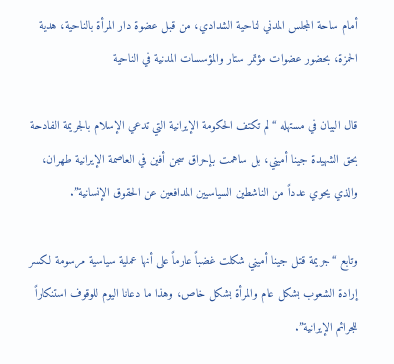أمام ساحة المجلس المدني لناحية الشدادي، من قبل عضوة دار المرأة بالناحية، هدية الحمزة، بحضور عضوات مؤتمر ستار والمؤسسات المدنية في الناحية

قال البيان في مستهله “لم تكتف الحكومة الإيرانية التي تدعي الإسلام بالجريمة الفادحة بحق الشهيدة جينا أميني، بل ساهمت بإحراق سجن أفين في العاصمة الإيرانية طهران، والذي يحوي عدداً من الناشطين السياسيين المدافعين عن الحقوق الإنسانية”.

وتابع “جريمة قتل جينا أميني شكلت غضباً عارماً على أنها عملية سياسية مرسومة لكسر إرادة الشعوب بشكل عام والمرأة بشكل خاص، وهذا ما دعانا اليوم للوقوف استنكاراً للجرائم الإيرانية”.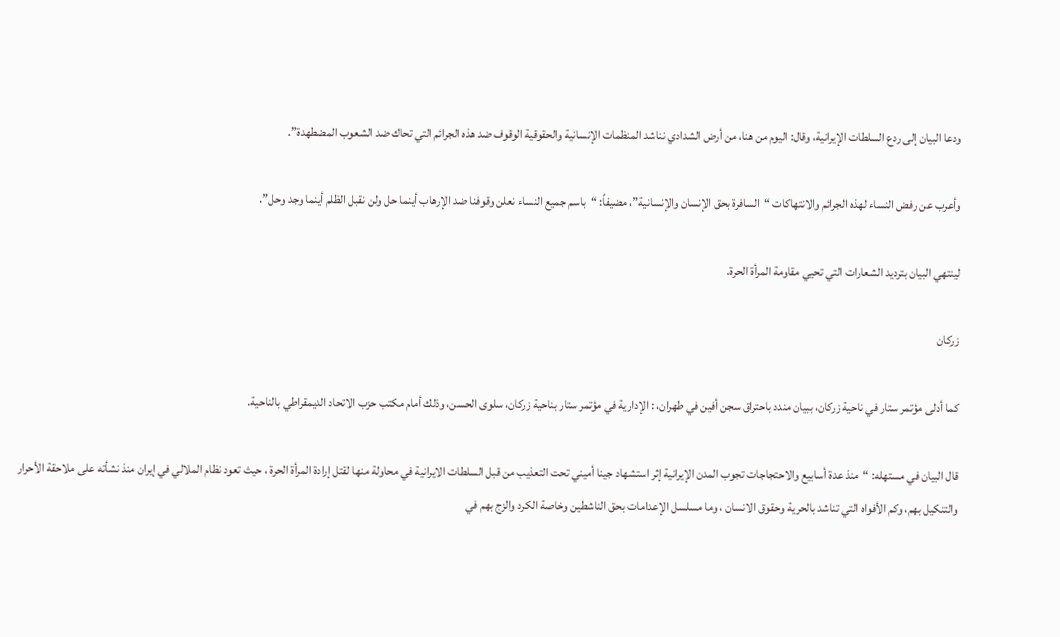ودعا البيان إلى ردع السلطات الإيرانية، وقال: اليوم من هنا، من أرض الشدادي نناشد المنظمات الإنسانية والحقوقية الوقوف ضد هذه الجرائم التي تحاك ضد الشعوب المضطهدة”.

وأعرب عن رفض النساء لهذه الجرائم والانتهاكات “السافرة بحق الإنسان والإنسانية”، مضيفاً: “باسم جميع النساء نعلن وقوفنا ضد الإرهاب أينما حل ولن نقبل الظلم أينما وجد وحل”.

لينتهي البيان بترديد الشعارات التي تحيي مقاومة المرأة الحرة.

زركان

كما أدلى مؤتمر ستار في ناحية زركان، ببيان مندد باحتراق سجن أفين في طهران، : الإدارية في مؤتمر ستار بناحية زركان، سلوى الحسن، وذلك أمام مكتب حزب الاتحاد الديمقراطي بالناحية.

قال البيان في مستهله: “منذ عدة أسابيع والاحتجاجات تجوب المدن الإيرانية إثر استشهاد جينا أميني تحت التعذيب من قبل السلطات الايرانية في محاولة منها لقتل إرادة المرأة الحرة ، حيث تعود نظام الملالي في إيران منذ نشأته على ملاحقة الأحرار والتنكيل بهم، وكم الأفواه التي تناشد بالحرية وحقوق الانسان ، وما مسلسل الإعدامات بحق الناشطين وخاصة الكرد والزج بهم في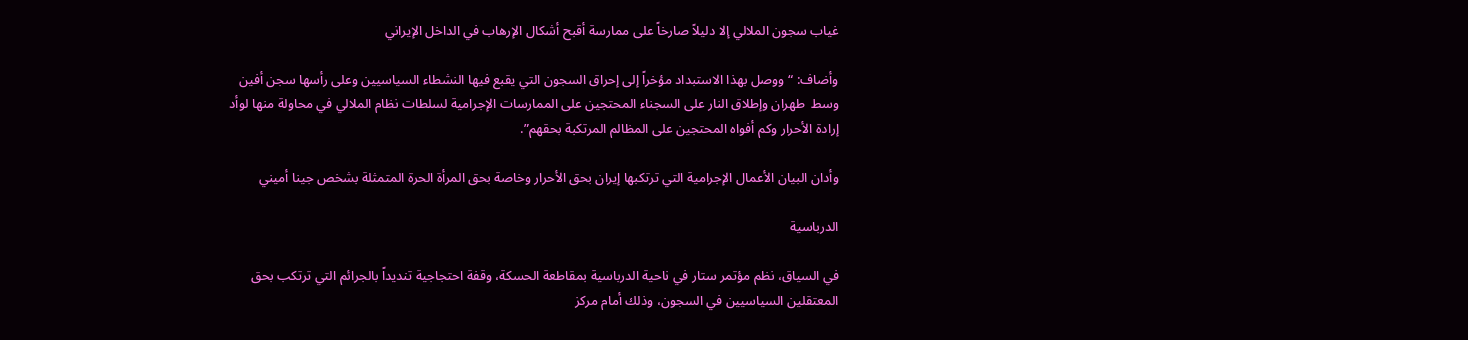غياب سجون الملالي إلا دليلاً صارخاً على ممارسة أقبح أشكال الإرهاب في الداخل الإيراني

وأضاف: “ووصل بهذا الاستبداد مؤخراً إلى إحراق السجون التي يقبع فيها النشطاء السياسيين وعلى رأسها سجن أفين وسط  طهران وإطلاق النار على السجناء المحتجين على الممارسات الإجرامية لسلطات نظام الملالي في محاولة منها لوأد إرادة الأحرار وكم أفواه المحتجين على المظالم المرتكبة بحقهم”.

وأدان البيان الأعمال الإجرامية التي ترتكبها إيران بحق الأحرار وخاصة بحق المرأة الحرة المتمثلة بشخص جينا أميني

الدرباسية

في السياق، نظم مؤتمر ستار في ناحية الدرباسية بمقاطعة الحسكة، وقفة احتجاجية تنديداً بالجرائم التي ترتكب بحق المعتقلين السياسيين في السجون، وذلك أمام مركز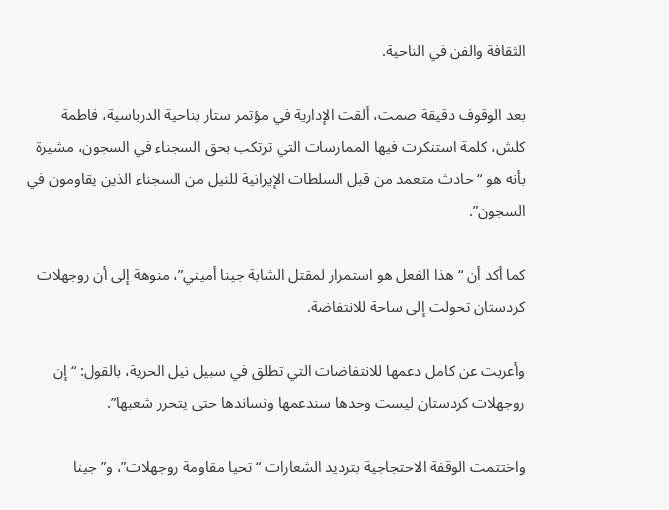الثقافة والفن في الناحية.

بعد الوقوف دقيقة صمت، ألقت الإدارية في مؤتمر ستار بناحية الدرباسية، فاطمة كلش، كلمة استنكرت فيها الممارسات التي ترتكب بحق السجناء في السجون، مشيرة بأنه هو “حادث متعمد من قبل السلطات الإيرانية للنيل من السجناء الذين يقاومون في السجون”.

كما أكد أن “هذا الفعل هو استمرار لمقتل الشابة جينا أميني”، منوهة إلى أن روجهلات كردستان تحولت إلى ساحة للانتفاضة.

وأعربت عن كامل دعمها للانتفاضات التي تطلق في سبيل نيل الحرية، بالقول: “إن روجهلات كردستان ليست وحدها سندعمها ونساندها حتى يتحرر شعبها”.

واختتمت الوقفة الاحتجاجية بترديد الشعارات “تحيا مقاومة روجهلات”، و”جينا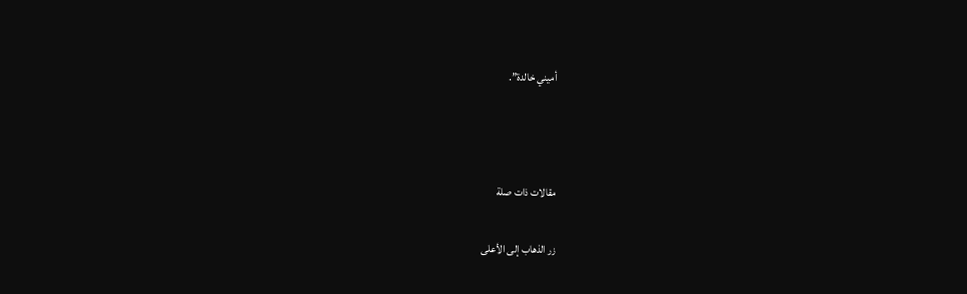أميني خالدة”.



مقالات ذات صلة

زر الذهاب إلى الأعلى